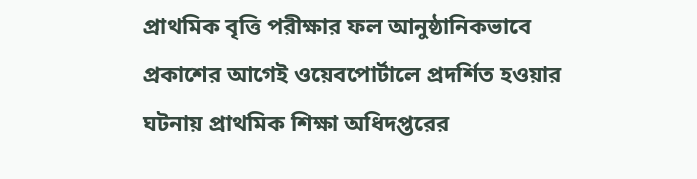প্রাথমিক বৃত্তি পরীক্ষার ফল আনুষ্ঠানিকভাবে প্রকাশের আগেই ওয়েবপোর্টালে প্রদর্শিত হওয়ার ঘটনায় প্রাথমিক শিক্ষা অধিদপ্তরের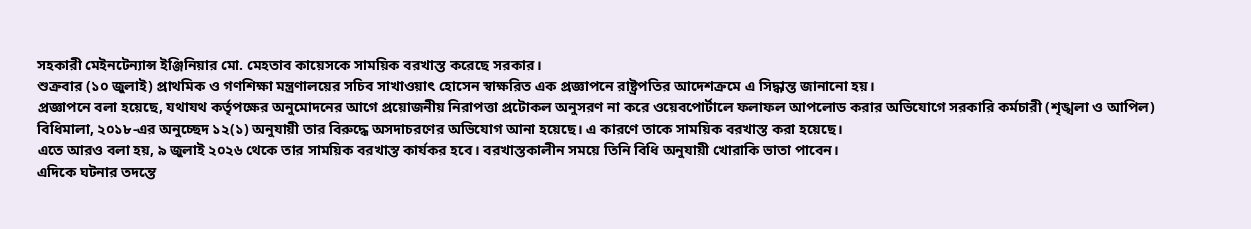সহকারী মেইনটেন্যান্স ইঞ্জিনিয়ার মো. মেহতাব কায়েসকে সাময়িক বরখাস্ত করেছে সরকার।
শুক্রবার (১০ জুলাই) প্রাথমিক ও গণশিক্ষা মন্ত্রণালয়ের সচিব সাখাওয়াৎ হোসেন স্বাক্ষরিত এক প্রজ্ঞাপনে রাষ্ট্রপতির আদেশক্রমে এ সিদ্ধান্ত জানানো হয়।
প্রজ্ঞাপনে বলা হয়েছে, যথাযথ কর্তৃপক্ষের অনুমোদনের আগে প্রয়োজনীয় নিরাপত্তা প্রটোকল অনুসরণ না করে ওয়েবপোর্টালে ফলাফল আপলোড করার অভিযোগে সরকারি কর্মচারী (শৃঙ্খলা ও আপিল) বিধিমালা, ২০১৮-এর অনুচ্ছেদ ১২(১) অনুযায়ী তার বিরুদ্ধে অসদাচরণের অভিযোগ আনা হয়েছে। এ কারণে তাকে সাময়িক বরখাস্ত করা হয়েছে।
এতে আরও বলা হয়, ৯ জুলাই ২০২৬ থেকে তার সাময়িক বরখাস্ত কার্যকর হবে। বরখাস্তকালীন সময়ে তিনি বিধি অনুযায়ী খোরাকি ভাতা পাবেন।
এদিকে ঘটনার তদন্তে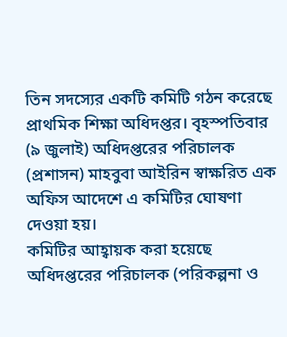তিন সদস্যের একটি কমিটি গঠন করেছে প্রাথমিক শিক্ষা অধিদপ্তর। বৃহস্পতিবার (৯ জুলাই) অধিদপ্তরের পরিচালক (প্রশাসন) মাহবুবা আইরিন স্বাক্ষরিত এক অফিস আদেশে এ কমিটির ঘোষণা দেওয়া হয়।
কমিটির আহ্বায়ক করা হয়েছে অধিদপ্তরের পরিচালক (পরিকল্পনা ও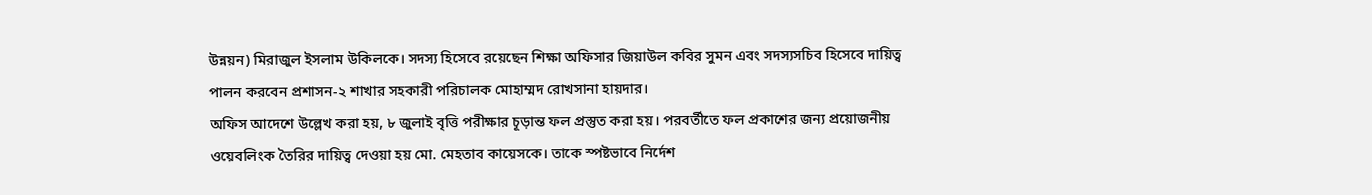উন্নয়ন) মিরাজুল ইসলাম উকিলকে। সদস্য হিসেবে রয়েছেন শিক্ষা অফিসার জিয়াউল কবির সুমন এবং সদস্যসচিব হিসেবে দায়িত্ব পালন করবেন প্রশাসন-২ শাখার সহকারী পরিচালক মোহাম্মদ রোখসানা হায়দার।
অফিস আদেশে উল্লেখ করা হয়, ৮ জুলাই বৃত্তি পরীক্ষার চূড়ান্ত ফল প্রস্তুত করা হয়। পরবর্তীতে ফল প্রকাশের জন্য প্রয়োজনীয় ওয়েবলিংক তৈরির দায়িত্ব দেওয়া হয় মো. মেহতাব কায়েসকে। তাকে স্পষ্টভাবে নির্দেশ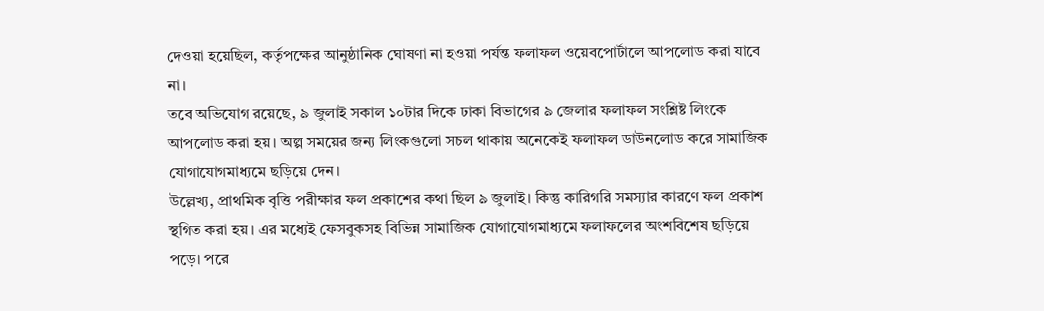দেওয়া হয়েছিল, কর্তৃপক্ষের আনুষ্ঠানিক ঘোষণা না হওয়া পর্যন্ত ফলাফল ওয়েবপোর্টালে আপলোড করা যাবে না।
তবে অভিযোগ রয়েছে, ৯ জুলাই সকাল ১০টার দিকে ঢাকা বিভাগের ৯ জেলার ফলাফল সংশ্লিষ্ট লিংকে আপলোড করা হয়। অল্প সময়ের জন্য লিংকগুলো সচল থাকায় অনেকেই ফলাফল ডাউনলোড করে সামাজিক যোগাযোগমাধ্যমে ছড়িয়ে দেন।
উল্লেখ্য, প্রাথমিক বৃত্তি পরীক্ষার ফল প্রকাশের কথা ছিল ৯ জুলাই। কিন্তু কারিগরি সমস্যার কারণে ফল প্রকাশ স্থগিত করা হয়। এর মধ্যেই ফেসবুকসহ বিভিন্ন সামাজিক যোগাযোগমাধ্যমে ফলাফলের অংশবিশেষ ছড়িয়ে পড়ে। পরে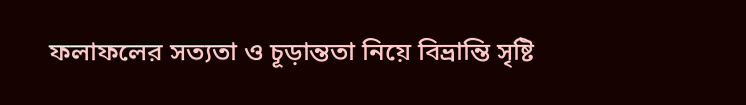ফলাফলের সত্যতা ও চূড়ান্ততা নিয়ে বিভ্রান্তি সৃষ্টি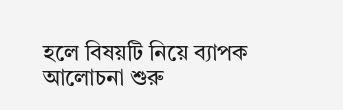হলে বিষয়টি নিয়ে ব্যাপক আলোচনা শুরু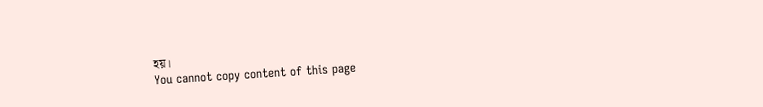হয়।
You cannot copy content of this page